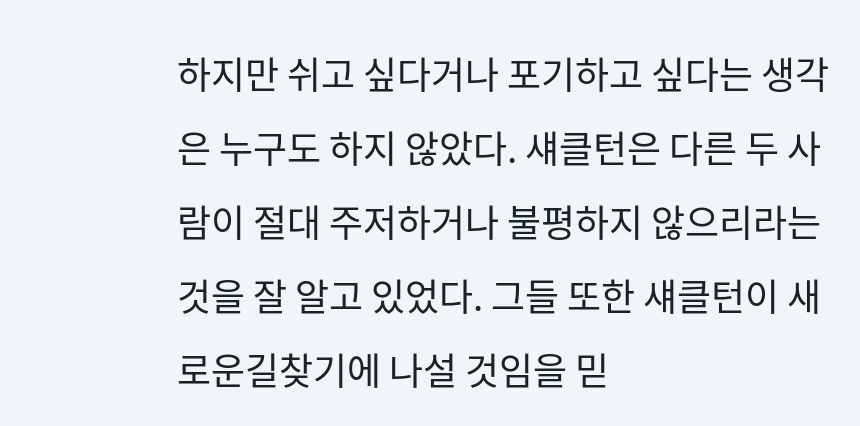하지만 쉬고 싶다거나 포기하고 싶다는 생각은 누구도 하지 않았다. 섀클턴은 다른 두 사람이 절대 주저하거나 불평하지 않으리라는 것을 잘 알고 있었다. 그들 또한 섀클턴이 새로운길찾기에 나설 것임을 믿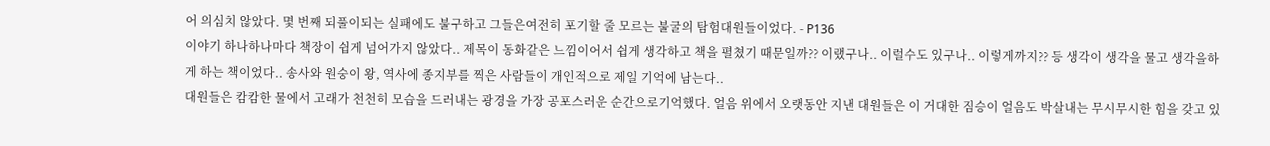어 의심치 않았다. 몇 번째 되풀이되는 실패에도 불구하고 그들은여전히 포기할 줄 모르는 불굴의 탐험대원들이었다. - P136
이야기 하나하나마다 책장이 쉽게 넘어가지 않았다.. 제목이 동화같은 느낌이어서 쉽게 생각하고 책을 펼쳤기 때문일까?? 이랬구나.. 이럴수도 있구나.. 이렇게까지?? 등 생각이 생각을 물고 생각을하게 하는 책이었다.. 송사와 원숭이 왕, 역사에 종지부를 찍은 사람들이 개인적으로 제일 기억에 남는다..
대원들은 캄캄한 물에서 고래가 천천히 모습을 드러내는 광경을 가장 공포스러운 순간으로기억했다. 얼음 위에서 오랫동안 지낸 대원들은 이 거대한 짐승이 얼음도 박살내는 무시무시한 힘을 갖고 있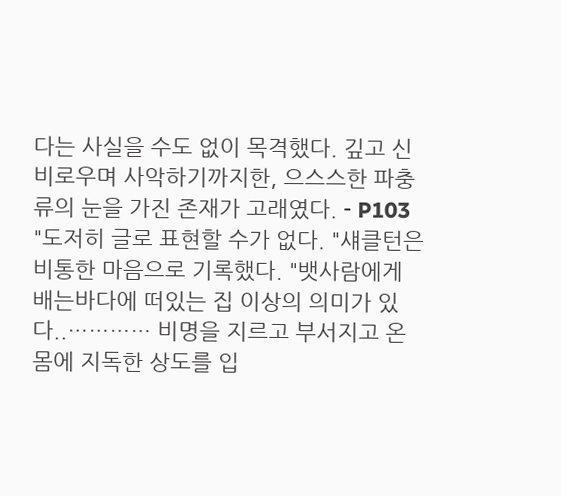다는 사실을 수도 없이 목격했다. 깊고 신비로우며 사악하기까지한, 으스스한 파충류의 눈을 가진 존재가 고래였다. - P103
"도저히 글로 표현할 수가 없다. "섀클턴은 비통한 마음으로 기록했다. "뱃사람에게 배는바다에 떠있는 집 이상의 의미가 있다..………… 비명을 지르고 부서지고 온몸에 지독한 상도를 입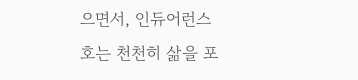으면서, 인듀어런스 호는 천천히 삶을 포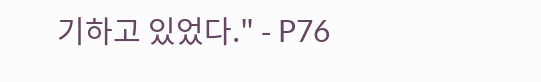기하고 있었다." - P76